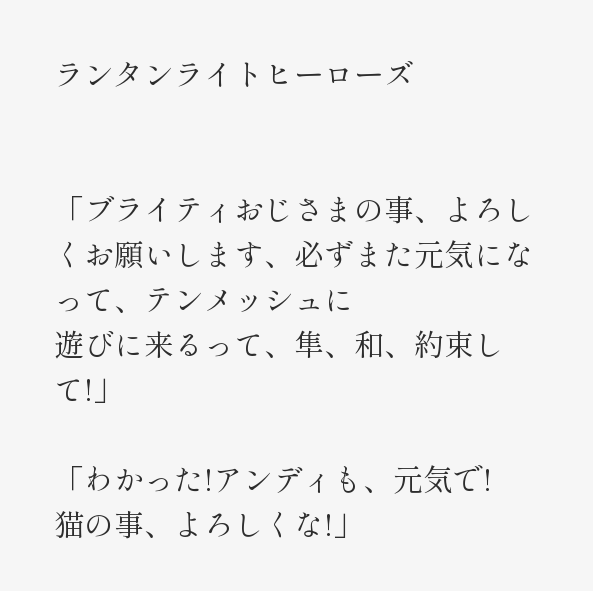ランタンライトヒーローズ


「ブライティおじさまの事、よろしくお願いします、必ずまた元気になって、テンメッシュに
遊びに来るって、隼、和、約束して!」

「わかった!アンディも、元気で!
猫の事、よろしくな!」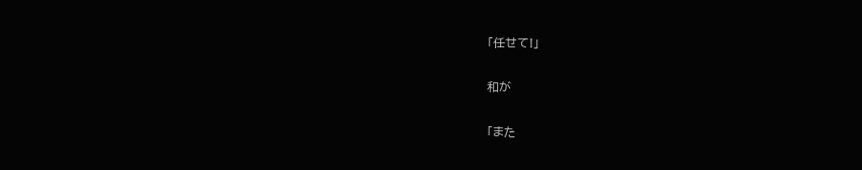「任せて!」

和が

「また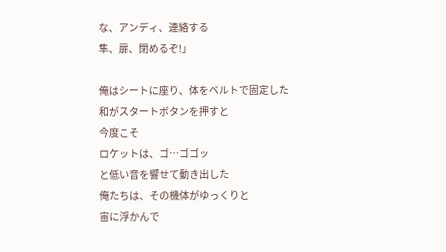な、アンディ、連絡する
隼、扉、閉めるぞ!」

俺はシートに座り、体をベルトで固定した
和がスタートボタンを押すと
今度こそ
ロケットは、ゴ…ゴゴッ
と低い音を響せて動き出した
俺たちは、その機体がゆっくりと
宙に浮かんで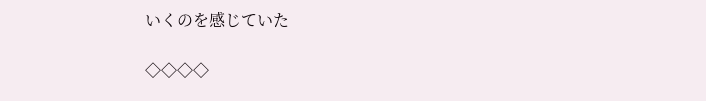いくのを感じていた

◇◇◇◇